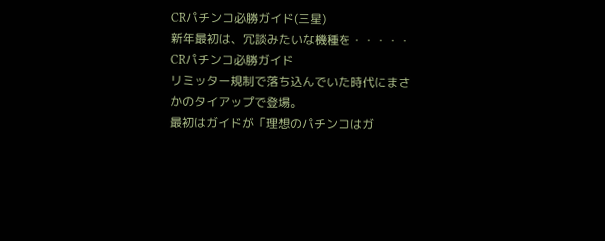CRパチンコ必勝ガイド(三星)
新年最初は、冗談みたいな機種を・・・・・
CRパチンコ必勝ガイド
リミッター規制で落ち込んでいた時代にまさかのタイアップで登場。
最初はガイドが「理想のパチンコはガ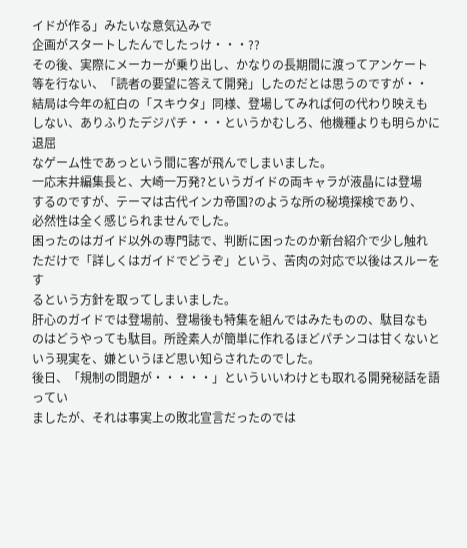イドが作る」みたいな意気込みで
企画がスタートしたんでしたっけ・・・??
その後、実際にメーカーが乗り出し、かなりの長期間に渡ってアンケート
等を行ない、「読者の要望に答えて開発」したのだとは思うのですが・・
結局は今年の紅白の「スキウタ」同様、登場してみれば何の代わり映えも
しない、ありふりたデジパチ・・・というかむしろ、他機種よりも明らかに退屈
なゲーム性であっという間に客が飛んでしまいました。
一応末井編集長と、大崎一万発?というガイドの両キャラが液晶には登場
するのですが、テーマは古代インカ帝国?のような所の秘境探検であり、
必然性は全く感じられませんでした。
困ったのはガイド以外の専門誌で、判断に困ったのか新台紹介で少し触れ
ただけで「詳しくはガイドでどうぞ」という、苦肉の対応で以後はスルーをす
るという方針を取ってしまいました。
肝心のガイドでは登場前、登場後も特集を組んではみたものの、駄目なも
のはどうやっても駄目。所詮素人が簡単に作れるほどパチンコは甘くないと
いう現実を、嫌というほど思い知らされたのでした。
後日、「規制の問題が・・・・・」といういいわけとも取れる開発秘話を語ってい
ましたが、それは事実上の敗北宣言だったのでは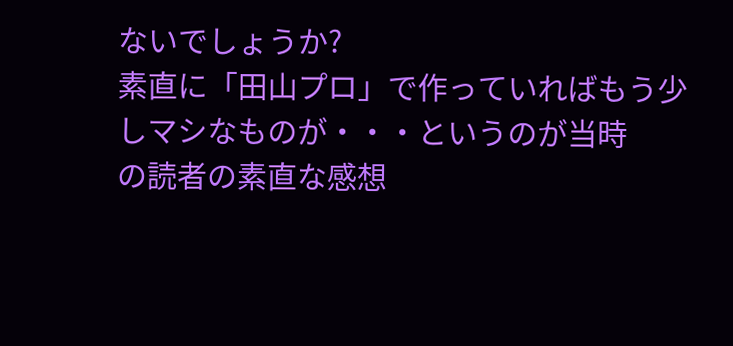ないでしょうか?
素直に「田山プロ」で作っていればもう少しマシなものが・・・というのが当時
の読者の素直な感想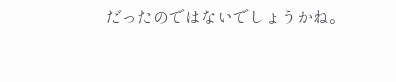だったのではないでしょうかね。